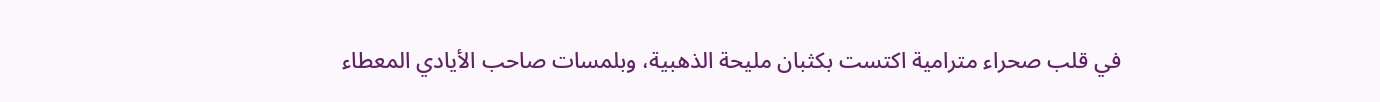في قلب صحراء مترامية اكتست بكثبان مليحة الذهبية، وبلمسات صاحب الأيادي المعطاء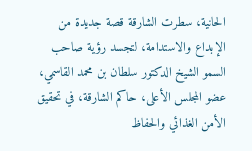الحانية، سطرت الشارقة قصة جديدة من الإبداع والاستدامة، لتجسد رؤية صاحب السمو الشيخ الدكتور سلطان بن محمد القاسمي، عضو المجلس الأعلى، حاكم الشارقة، في تحقيق الأمن الغذائي والحفاظ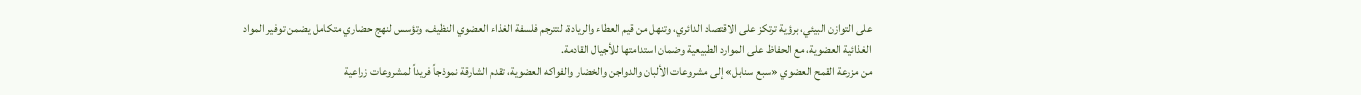على التوازن البيئي، برؤية ترتكز على الاقتصاد الدائري، وتنهل من قيم العطاء والريادة، لتترجم فلسفة الغذاء العضوي النظيف، وتؤسس لنهج حضاري متكامل يضمن توفير المواد الغذائية العضوية، مع الحفاظ على الموارد الطبيعية وضمان استدامتها للأجيال القادمة.
من مزرعة القمح العضوي «سبع سنابل» إلى مشروعات الألبان والدواجن والخضار والفواكه العضوية، تقدم الشارقة نموذجاً فريداً لمشروعات زراعية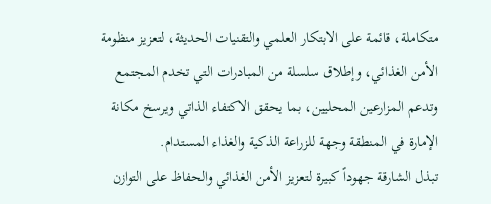متكاملة، قائمة على الابتكار العلمي والتقنيات الحديثة، لتعزيز منظومة الأمن الغذائي، وإطلاق سلسلة من المبادرات التي تخدم المجتمع وتدعم المزارعين المحليين، بما يحقق الاكتفاء الذاتي ويرسخ مكانة الإمارة في المنطقة وجهة للزراعة الذكية والغذاء المستدام.
تبذل الشارقة جهوداً كبيرة لتعزيز الأمن الغذائي والحفاظ على التوازن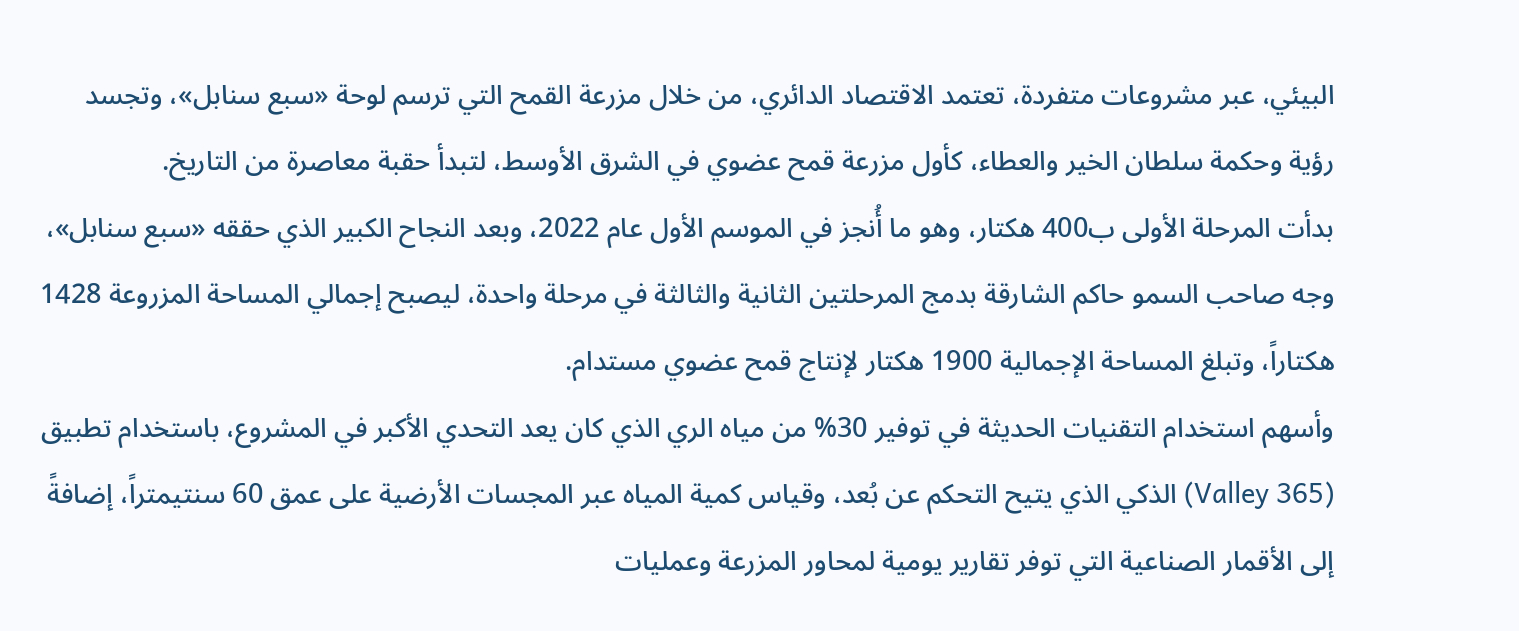البيئي، عبر مشروعات متفردة، تعتمد الاقتصاد الدائري، من خلال مزرعة القمح التي ترسم لوحة «سبع سنابل»، وتجسد رؤية وحكمة سلطان الخير والعطاء، كأول مزرعة قمح عضوي في الشرق الأوسط، لتبدأ حقبة معاصرة من التاريخ.
بدأت المرحلة الأولى ب400 هكتار، وهو ما أُنجز في الموسم الأول عام 2022، وبعد النجاح الكبير الذي حققه «سبع سنابل»، وجه صاحب السمو حاكم الشارقة بدمج المرحلتين الثانية والثالثة في مرحلة واحدة، ليصبح إجمالي المساحة المزروعة 1428 هكتاراً، وتبلغ المساحة الإجمالية 1900 هكتار لإنتاج قمح عضوي مستدام.
وأسهم استخدام التقنيات الحديثة في توفير 30% من مياه الري الذي كان يعد التحدي الأكبر في المشروع، باستخدام تطبيق (Valley 365) الذكي الذي يتيح التحكم عن بُعد، وقياس كمية المياه عبر المجسات الأرضية على عمق 60 سنتيمتراً، إضافةً إلى الأقمار الصناعية التي توفر تقارير يومية لمحاور المزرعة وعمليات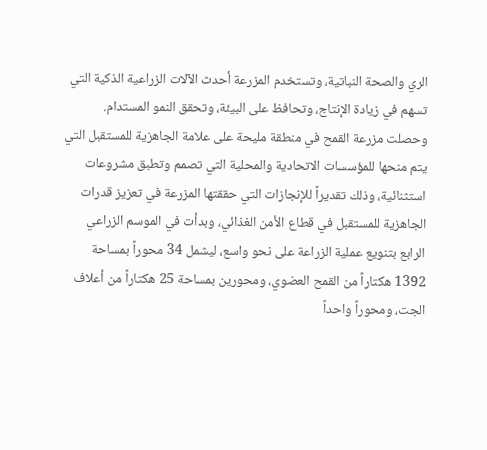الري والصحة النباتية، وتستخدم المزرعة أحدث الآلات الزراعية الذكية التي تسهم في زيادة الإنتاج، وتحافظ على البيئة، وتحقق النمو المستدام.
وحصلت مزرعة القمح في منطقة مليحة على علامة الجاهزية للمستقبل التي يتم منحها للمؤسسات الاتحادية والمحلية التي تصمم وتطبق مشروعات استثنائية، وذلك تقديراً للإنجازات التي حققتها المزرعة في تعزيز قدرات الجاهزية للمستقبل في قطاع الأمن الغذائي، وبدأت في الموسم الزراعي الرابع بتنويع عملية الزراعة على نحو واسع، ليشمل 34 محوراً بمساحة 1392 هكتاراً من القمح العضوي، ومحورين بمساحة 25 هكتاراً من أعلاف الجت، ومحوراً واحداً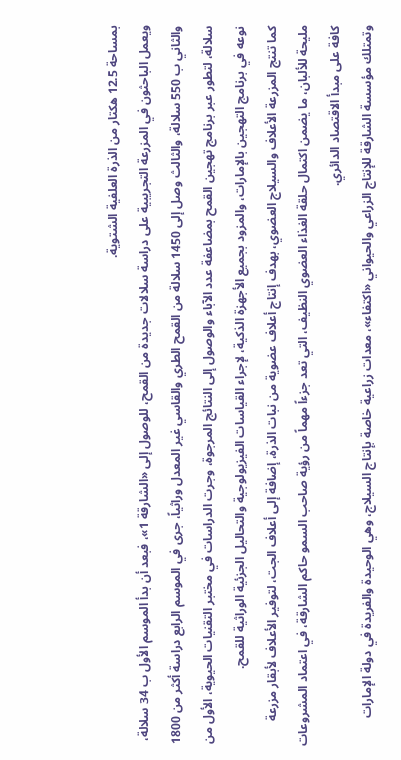بمساحة 12.5 هكتار من الذرة العلفية الشتوية.
ويعمل الباحثون في المزرعة التجريبية على دراسة سلالات جديدة من القمح، للوصول إلى «الشارقة 1»، فبعد أن بدأ الموسم الأول ب 34 سلالة، والثاني ب 550 سلالة، والثالث وصل إلى 1450 سلالة من القمح الطري والقاسي غير المعدل وراثياً، جرى في الموسم الرابع دراسة أكثر من 1800 سلالة، لتطور عبر برنامج تهجين القمح بمضاعفة عدد الآباء والوصول إلى النتائج المرجوة، وجرت الدراسات في مختبر التقنيات الحيوية، الأول من نوعه في برنامج التهجين بالإمارات، والمزود بجميع الأجهزة الذكية، لإجراء القياسات الفيزيولوجية والتحاليل الجزئية الوراثية للقمح.
كما تنتج المزرعة الأعلاف والسيلاج العضوي، بهدف إنتاج أعلاف عضوية من نبات الذرة، إضافة إلى أعلاف الجت، لتوفير الأعلاف لأبقار مزرعة مليحة للألبان، ما يضمن اكتمال حلقة الغذاء العضوي النظيف، التي تعد جزءاً مهماً من رؤية صاحب السمو حاكم الشارقة، في اعتماد المشروعات كافة على مبدأ الاقتصاد الدائري.
وتمتلك مؤسسة الشارقة للإنتاج الزراعي والحيواني «اكتفاء»، معدات زراعية خاصة بإنتاج السيلاج، وهي الوحيدة والفريدة في دولة الإمارات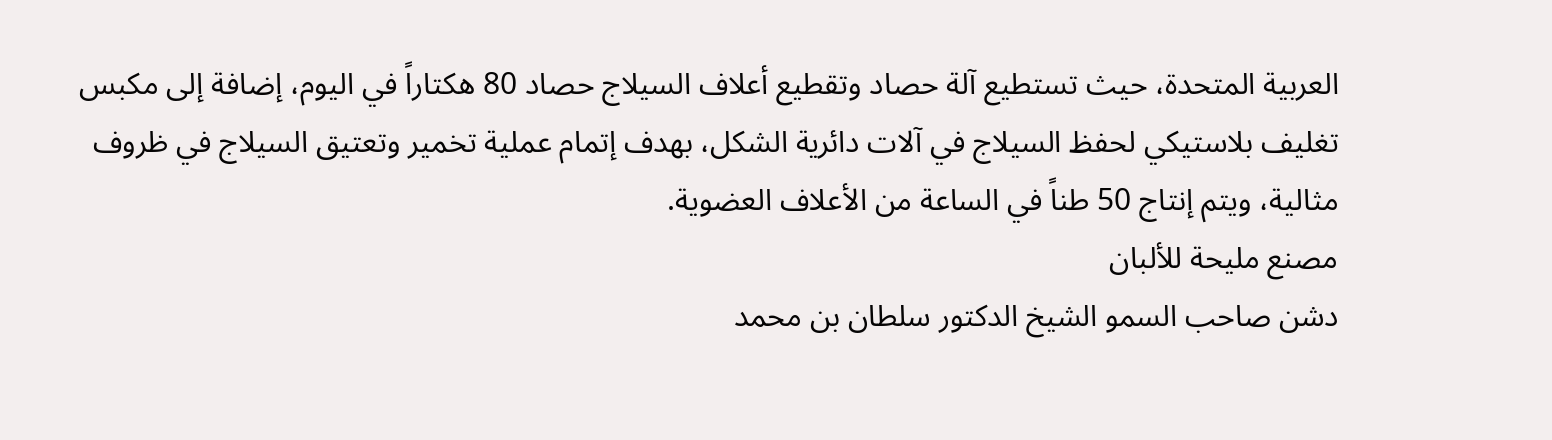العربية المتحدة، حيث تستطيع آلة حصاد وتقطيع أعلاف السيلاج حصاد 80 هكتاراً في اليوم، إضافة إلى مكبس تغليف بلاستيكي لحفظ السيلاج في آلات دائرية الشكل، بهدف إتمام عملية تخمير وتعتيق السيلاج في ظروف مثالية، ويتم إنتاج 50 طناً في الساعة من الأعلاف العضوية.
مصنع مليحة للألبان
دشن صاحب السمو الشيخ الدكتور سلطان بن محمد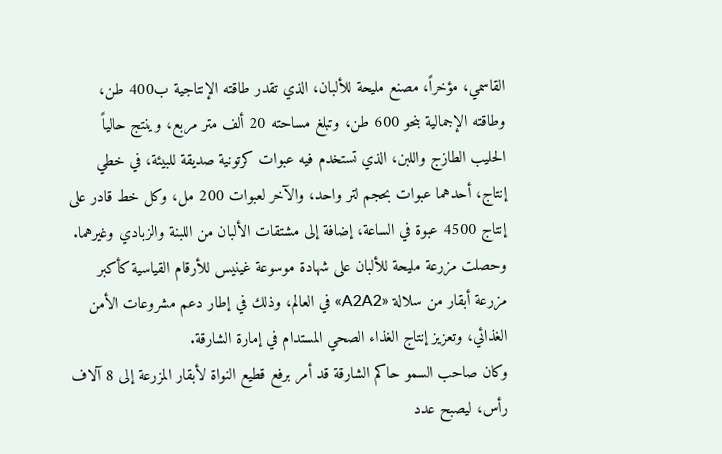القاسمي، مؤخراً، مصنع مليحة للألبان، الذي تقدر طاقته الإنتاجية ب400 طن، وطاقته الإجمالية بنحو 600 طن، وتبلغ مساحته 20 ألف متر مربع، وينتج حالياً الحليب الطازج واللبن، الذي تستخدم فيه عبوات كرتونية صديقة للبيئة، في خطي إنتاج، أحدهما عبوات بحجم لتر واحد، والآخر لعبوات 200 مل، وكل خط قادر على إنتاج 4500 عبوة في الساعة، إضافة إلى مشتقات الألبان من اللبنة والزبادي وغيرهما.
وحصلت مزرعة مليحة للألبان على شهادة موسوعة غينيس للأرقام القياسية كأكبر مزرعة أبقار من سلالة «A2A2» في العالم، وذلك في إطار دعم مشروعات الأمن الغذائي، وتعزيز إنتاج الغذاء الصحي المستدام في إمارة الشارقة.
وكان صاحب السمو حاكم الشارقة قد أمر برفع قطيع النواة لأبقار المزرعة إلى 8 آلاف رأس، ليصبح عدد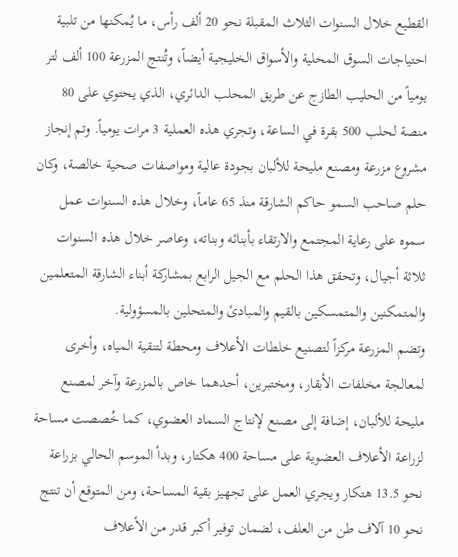القطيع خلال السنوات الثلاث المقبلة نحو 20 ألف رأس، ما يُمكنها من تلبية احتياجات السوق المحلية والأسواق الخليجية أيضاً، وتُنتج المزرعة 100 ألف لتر يومياً من الحليب الطازج عن طريق المحلب الدائري، الذي يحتوي على 80 منصة لحلب 500 بقرة في الساعة، وتجري هذه العملية 3 مرات يومياً. وتم إنجاز مشروع مزرعة ومصنع مليحة للألبان بجودة عالية ومواصفات صحية خالصة، وكان حلم صاحب السمو حاكم الشارقة منذ 65 عاماً، وخلال هذه السنوات عمل سموه على رعاية المجتمع والارتقاء بأبنائه وبناته، وعاصر خلال هذه السنوات ثلاثة أجيال، وتحقق هذا الحلم مع الجيل الرابع بمشاركة أبناء الشارقة المتعلمين والمتمكنين والمتمسكين بالقيم والمبادئ والمتحلين بالمسؤولية.
وتضم المزرعة مركزاً لتصنيع خلطات الأعلاف ومحطة لتنقية المياه، وأخرى لمعالجة مخلفات الأبقار، ومختبرين، أحدهما خاص بالمزرعة وآخر لمصنع مليحة للألبان، إضافة إلى مصنع لإنتاج السماد العضوي، كما خُصصت مساحة لزراعة الأعلاف العضوية على مساحة 400 هكتار، وبدأ الموسم الحالي بزراعة نحو 13.5 هتكار ويجري العمل على تجهيز بقية المساحة، ومن المتوقع أن تنتج نحو 10 آلاف طن من العلف، لضمان توفير أكبر قدر من الأعلاف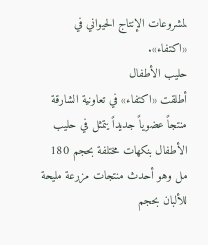لمشروعات الإنتاج الحيواني في «اكتفاء».
حليب الأطفال
أطلقت «اكتفاء» في تعاونية الشارقة منتجاً عضوياً جديداً يتمثل في حليب الأطفال بنكهات مختلفة بحجم 180 مل وهو أحدث منتجات مزرعة مليحة للألبان بحجم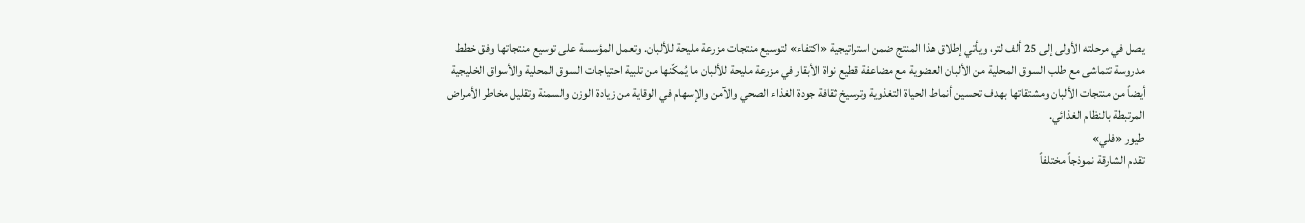يصل في مرحلته الأولى إلى 25 ألف لتر، ويأتي إطلاق هذا المنتج ضمن استراتيجية «اكتفاء» لتوسيع منتجات مزرعة مليحة للألبان. وتعمل المؤسسة على توسيع منتجاتها وفق خطط مدروسة تتماشى مع طلب السوق المحلية من الألبان العضوية مع مضاعفة قطيع نواة الأبقار في مزرعة مليحة للألبان ما يُمكّنها من تلبية احتياجات السوق المحلية والأسواق الخليجية أيضاً من منتجات الألبان ومشتقاتها بهدف تحسين أنماط الحياة التغذوية وترسيخ ثقافة جودة الغذاء الصحي والآمن والإسهام في الوقاية من زيادة الوزن والسمنة وتقليل مخاطر الأمراض المرتبطة بالنظام الغذائي.
طيور «فلي»
تقدم الشارقة نموذجاً مختلفاً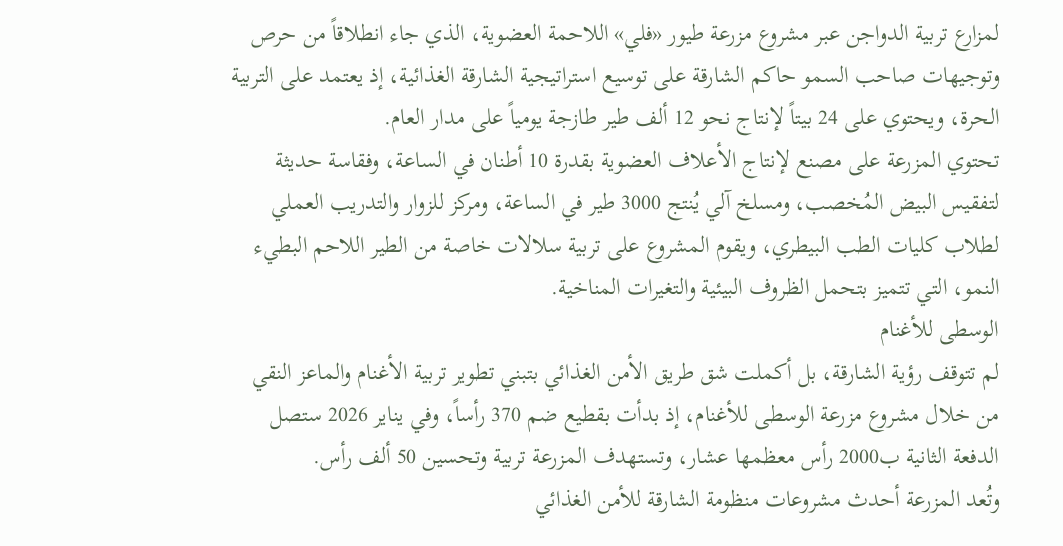لمزارع تربية الدواجن عبر مشروع مزرعة طيور «فلي» اللاحمة العضوية، الذي جاء انطلاقاً من حرص وتوجيهات صاحب السمو حاكم الشارقة على توسيع استراتيجية الشارقة الغذائية، إذ يعتمد على التربية الحرة، ويحتوي على 24 بيتاً لإنتاج نحو 12 ألف طير طازجة يومياً على مدار العام.
تحتوي المزرعة على مصنع لإنتاج الأعلاف العضوية بقدرة 10 أطنان في الساعة، وفقاسة حديثة لتفقيس البيض المُخصب، ومسلخ آلي يُنتج 3000 طير في الساعة، ومركز للزوار والتدريب العملي لطلاب كليات الطب البيطري، ويقوم المشروع على تربية سلالات خاصة من الطير اللاحم البطيء النمو، التي تتميز بتحمل الظروف البيئية والتغيرات المناخية.
الوسطى للأغنام
لم تتوقف رؤية الشارقة، بل أكملت شق طريق الأمن الغذائي بتبني تطوير تربية الأغنام والماعز النقي من خلال مشروع مزرعة الوسطى للأغنام، إذ بدأت بقطيع ضم 370 رأساً، وفي يناير 2026 ستصل الدفعة الثانية ب2000 رأس معظمها عشار، وتستهدف المزرعة تربية وتحسين 50 ألف رأس.
وتُعد المزرعة أحدث مشروعات منظومة الشارقة للأمن الغذائي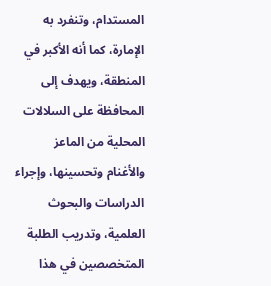المستدام، وتنفرد به الإمارة، كما أنه الأكبر في المنطقة، ويهدف إلى المحافظة على السلالات المحلية من الماعز والأغنام وتحسينها، وإجراء الدراسات والبحوث العلمية، وتدريب الطلبة المتخصصين في هذا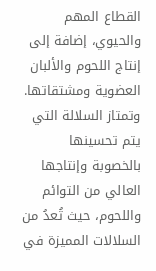القطاع المهم والحيوي، إضافة إلى إنتاج اللحوم والألبان العضوية ومشتقاتها.
وتمتاز السلالة التي يتم تحسينها بالخصوبة وإنتاجها العالي من التوائم واللحوم، حيث تُعدُ من السلالات المميزة في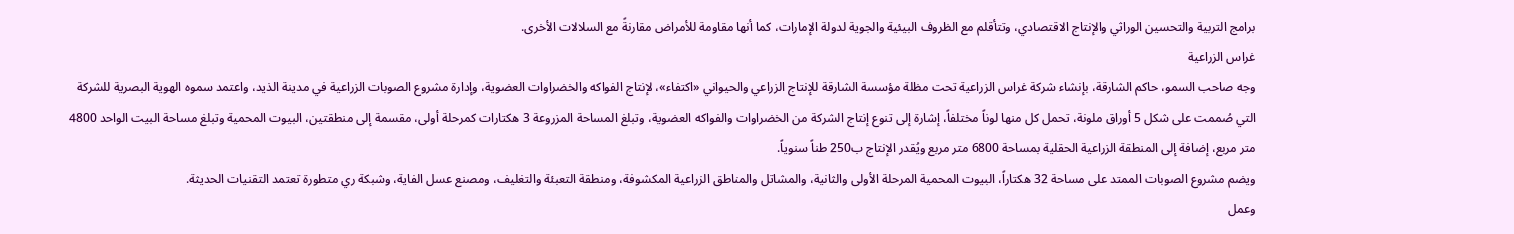برامج التربية والتحسين الوراثي والإنتاج الاقتصادي، وتتأقلم مع الظروف البيئية والجوية لدولة الإمارات، كما أنها مقاومة للأمراض مقارنةً مع السلالات الأخرى.
غراس الزراعية
وجه صاحب السمو، حاكم الشارقة، بإنشاء شركة غراس الزراعية تحت مظلة مؤسسة الشارقة للإنتاج الزراعي والحيواني «اكتفاء»، لإنتاج الفواكه والخضراوات العضوية، وإدارة مشروع الصوبات الزراعية في مدينة الذيد، واعتمد سموه الهوية البصرية للشركة التي صُممت على شكل 5 أوراق ملونة، تحمل كل منها لوناً مختلفاً، إشارة إلى تنوع إنتاج الشركة من الخضراوات والفواكه العضوية، وتبلغ المساحة المزروعة 3 هكتارات كمرحلة أولى، مقسمة إلى منطقتين، البيوت المحمية وتبلغ مساحة البيت الواحد 4800 متر مربع، إضافة إلى المنطقة الزراعية الحقلية بمساحة 6800 متر مربع ويُقدر الإنتاج ب250 طناً سنوياً.
ويضم مشروع الصوبات الممتد على مساحة 32 هكتاراً، البيوت المحمية المرحلة الأولى والثانية، والمشاتل والمناطق الزراعية المكشوفة، ومنطقة التعبئة والتغليف، ومصنع عسل الفاية، وشبكة ري متطورة تعتمد التقنيات الحديثة.
وعمل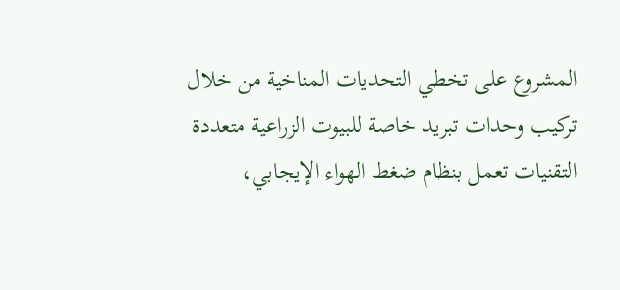المشروع على تخطي التحديات المناخية من خلال تركيب وحدات تبريد خاصة للبيوت الزراعية متعددة التقنيات تعمل بنظام ضغط الهواء الإيجابي،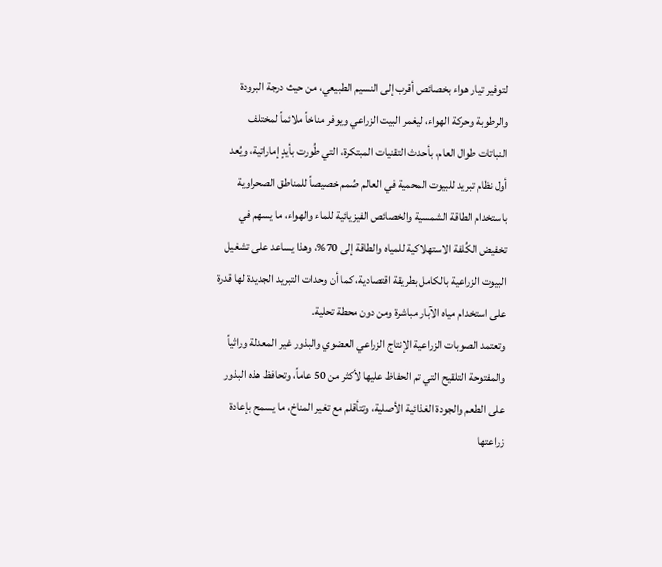لتوفير تيار هواء بخصائص أقرب إلى النسيم الطبيعي، من حيث درجة البرودة والرطوبة وحركة الهواء، ليغمر البيت الزراعي ويوفر مناخاً ملائماً لمختلف النباتات طوال العام، بأحدث التقنيات المبتكرة، التي طُورت بأيدٍ إماراتية، ويُعد أول نظام تبريد للبيوت المحمية في العالم صُمم خصيصاً للمناطق الصحراوية باستخدام الطاقة الشمسية والخصائص الفيزيائية للماء والهواء، ما يسهم في تخفيض الكُلفة الاستهلاكية للمياه والطاقة إلى 70%، وهذا يساعد على تشغيل البيوت الزراعية بالكامل بطريقة اقتصادية، كما أن وحدات التبريد الجديدة لها قدرة على استخدام مياه الآبار مباشرة ومن دون محطة تحلية.
وتعتمد الصوبات الزراعية الإنتاج الزراعي العضوي والبذور غير المعدلة وراثياً والمفتوحة التلقيح التي تم الحفاظ عليها لأكثر من 50 عاماً، وتحافظ هذه البذور على الطعم والجودة الغذائية الأصلية، وتتأقلم مع تغير المناخ، ما يسمح بإعادة زراعتها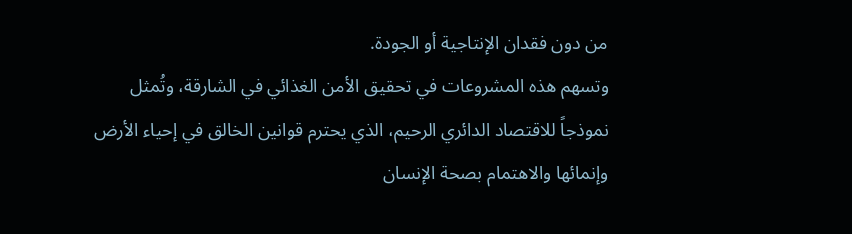من دون فقدان الإنتاجية أو الجودة.
وتسهم هذه المشروعات في تحقيق الأمن الغذائي في الشارقة، وتُمثل نموذجاً للاقتصاد الدائري الرحيم، الذي يحترم قوانين الخالق في إحياء الأرض وإنمائها والاهتمام بصحة الإنسان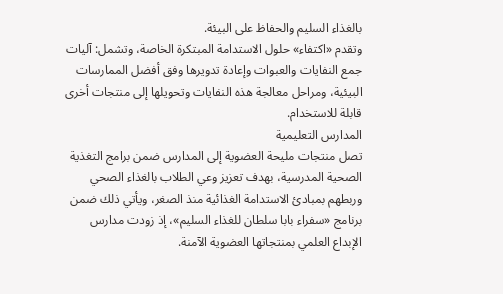بالغذاء السليم والحفاظ على البيئة.
وتقدم «اكتفاء» حلول الاستدامة المبتكرة الخاصة، وتشمل: آليات جمع النفايات والعبوات وإعادة تدويرها وفق أفضل الممارسات البيئية، ومراحل معالجة هذه النفايات وتحويلها إلى منتجات أخرى قابلة للاستخدام.
المدارس التعليمية
تصل منتجات مليحة العضوية إلى المدارس ضمن برامج التغذية الصحية المدرسية، بهدف تعزيز وعي الطلاب بالغذاء الصحي وربطهم بمبادئ الاستدامة الغذائية منذ الصغر، ويأتي ذلك ضمن برنامج «سفراء بابا سلطان للغذاء السليم»، إذ زودت مدارس الإبداع العلمي بمنتجاتها العضوية الآمنة.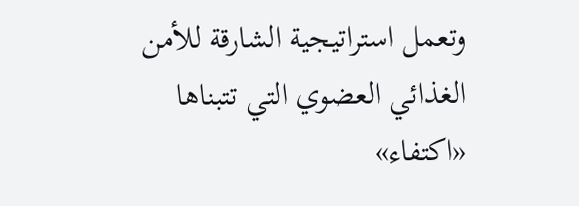وتعمل استراتيجية الشارقة للأمن الغذائي العضوي التي تتبناها «اكتفاء»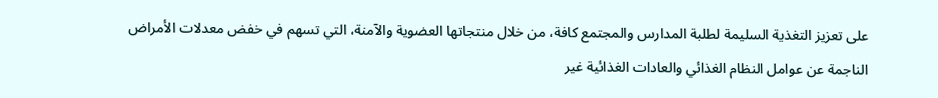على تعزيز التغذية السليمة لطلبة المدارس والمجتمع كافة، من خلال منتجاتها العضوية والآمنة، التي تسهم في خفض معدلات الأمراض الناجمة عن عوامل النظام الغذائي والعادات الغذائية غير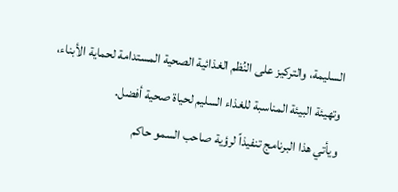السليمة، والتركيز على النُظم الغذائية الصحية المستدامة لحماية الأبناء، وتهيئة البيئة المناسبة للغذاء السليم لحياة صحية أفضل.
ويأتي هذا البرنامج تنفيذاً لرؤية صاحب السمو حاكم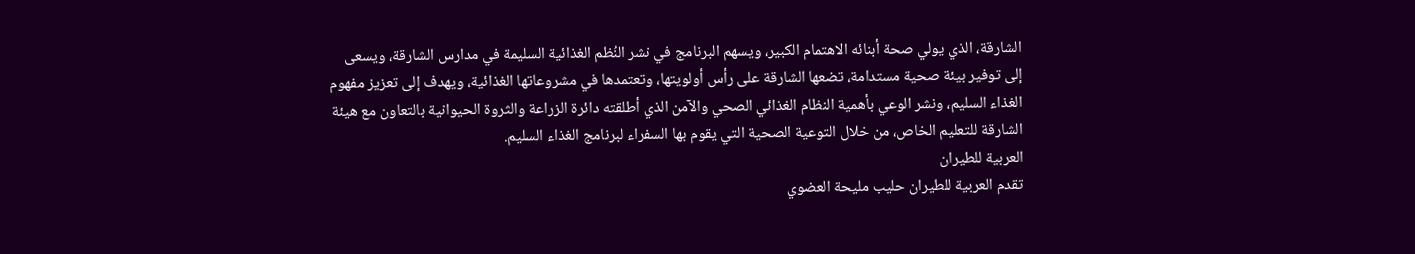الشارقة، الذي يولي صحة أبنائه الاهتمام الكبير، ويسهم البرنامج في نشر النُظم الغذائية السليمة في مدارس الشارقة، ويسعى إلى توفير بيئة صحية مستدامة، تضعها الشارقة على رأس أولويتها، وتعتمدها في مشروعاتها الغذائية، ويهدف إلى تعزيز مفهوم الغذاء السليم، ونشر الوعي بأهمية النظام الغذائي الصحي والآمن الذي أطلقته دائرة الزراعة والثروة الحيوانية بالتعاون مع هيئة الشارقة للتعليم الخاص، من خلال التوعية الصحية التي يقوم بها السفراء لبرنامج الغذاء السليم.
العربية للطيران
تقدم العربية للطيران حليب مليحة العضوي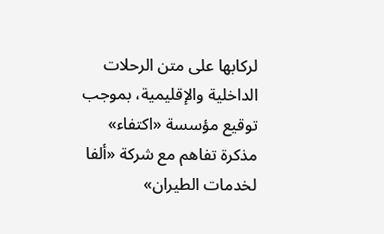لركابها على متن الرحلات الداخلية والإقليمية، بموجب توقيع مؤسسة «اكتفاء» مذكرة تفاهم مع شركة «ألفا لخدمات الطيران»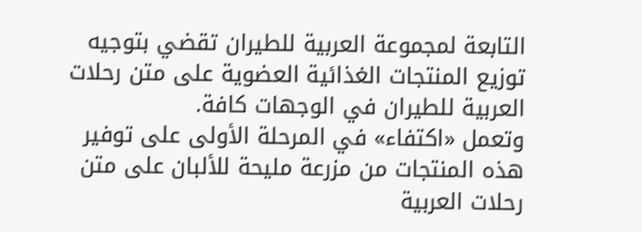التابعة لمجموعة العربية للطيران تقضي بتوجيه توزيع المنتجات الغذائية العضوية على متن رحلات العربية للطيران في الوجهات كافة.
وتعمل «اكتفاء» في المرحلة الأولى على توفير هذه المنتجات من مزرعة مليحة للألبان على متن رحلات العربية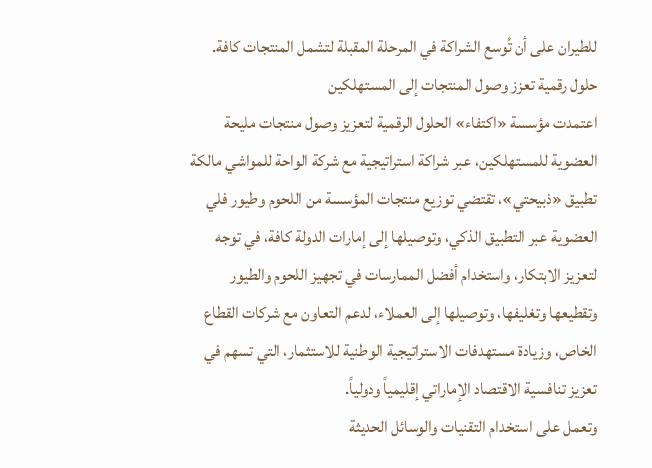للطيران على أن تُوسع الشراكة في المرحلة المقبلة لتشمل المنتجات كافة.
حلول رقمية تعزز وصول المنتجات إلى المستهلكين
اعتمدت مؤسسة «اكتفاء» الحلول الرقمية لتعزيز وصول منتجات مليحة العضوية للمستهلكين، عبر شراكة استراتيجية مع شركة الواحة للمواشي مالكة تطبيق «ذبيحتي»، تقتضي توزيع منتجات المؤسسة من اللحوم وطيور فلي العضوية عبر التطبيق الذكي، وتوصيلها إلى إمارات الدولة كافة، في توجه لتعزيز الابتكار، واستخدام أفضل الممارسات في تجهيز اللحوم والطيور وتقطيعها وتغليفها، وتوصيلها إلى العملاء، لدعم التعاون مع شركات القطاع الخاص، وزيادة مستهدفات الاستراتيجية الوطنية للاستثمار، التي تسهم في تعزيز تنافسية الاقتصاد الإماراتي إقليمياً ودولياً.
وتعمل على استخدام التقنيات والوسائل الحديثة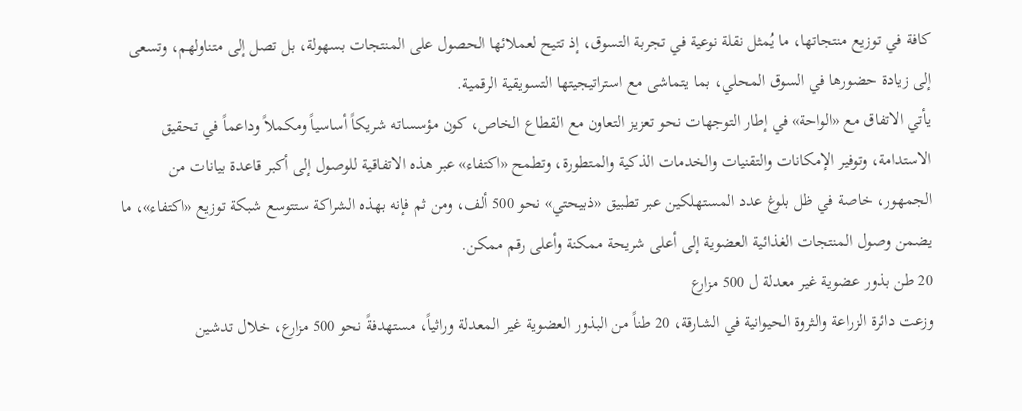كافة في توزيع منتجاتها، ما يُمثل نقلة نوعية في تجربة التسوق، إذ تتيح لعملائها الحصول على المنتجات بسهولة، بل تصل إلى متناولهم، وتسعى إلى زيادة حضورها في السوق المحلي، بما يتماشى مع استراتيجيتها التسويقية الرقمية.
يأتي الاتفاق مع «الواحة» في إطار التوجهات نحو تعزيز التعاون مع القطاع الخاص، كون مؤسساته شريكاً أساسياً ومكملاً وداعماً في تحقيق الاستدامة، وتوفير الإمكانات والتقنيات والخدمات الذكية والمتطورة، وتطمح «اكتفاء» عبر هذه الاتفاقية للوصول إلى أكبر قاعدة بيانات من الجمهور، خاصة في ظل بلوغ عدد المستهلكين عبر تطبيق «ذبيحتي» نحو 500 ألف، ومن ثم فإنه بهذه الشراكة ستتوسع شبكة توزيع «اكتفاء»، ما يضمن وصول المنتجات الغذائية العضوية إلى أعلى شريحة ممكنة وأعلى رقم ممكن.
20 طن بذور عضوية غير معدلة ل 500 مزارع
وزعت دائرة الزراعة والثروة الحيوانية في الشارقة، 20 طناً من البذور العضوية غير المعدلة وراثياً، مستهدفةً نحو 500 مزارع، خلال تدشين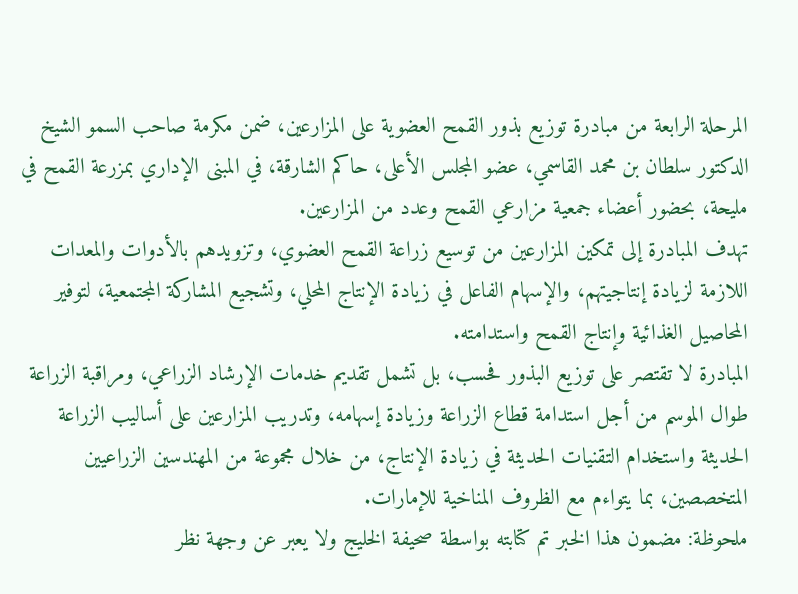المرحلة الرابعة من مبادرة توزيع بذور القمح العضوية على المزارعين، ضمن مكرمة صاحب السمو الشيخ الدكتور سلطان بن محمد القاسمي، عضو المجلس الأعلى، حاكم الشارقة، في المبنى الإداري بمزرعة القمح في مليحة، بحضور أعضاء جمعية مزارعي القمح وعدد من المزارعين.
تهدف المبادرة إلى تمكين المزارعين من توسيع زراعة القمح العضوي، وتزويدهم بالأدوات والمعدات اللازمة لزيادة إنتاجيتهم، والإسهام الفاعل في زيادة الإنتاج المحلي، وتشجيع المشاركة المجتمعية، لتوفير المحاصيل الغذائية وإنتاج القمح واستدامته.
المبادرة لا تقتصر على توزيع البذور فحسب، بل تشمل تقديم خدمات الإرشاد الزراعي، ومراقبة الزراعة طوال الموسم من أجل استدامة قطاع الزراعة وزيادة إسهامه، وتدريب المزارعين على أساليب الزراعة الحديثة واستخدام التقنيات الحديثة في زيادة الإنتاج، من خلال مجموعة من المهندسين الزراعيين المتخصصين، بما يتواءم مع الظروف المناخية للإمارات.
ملحوظة: مضمون هذا الخبر تم كتابته بواسطة صحيفة الخليج ولا يعبر عن وجهة نظر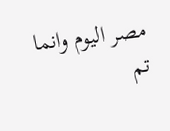مصر اليوم وانما تم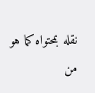نقله بمحتواه كما هو من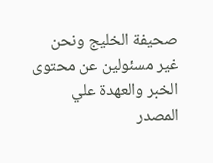صحيفة الخليج ونحن غير مسئولين عن محتوى الخبر والعهدة علي المصدر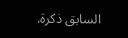السابق ذكرة.